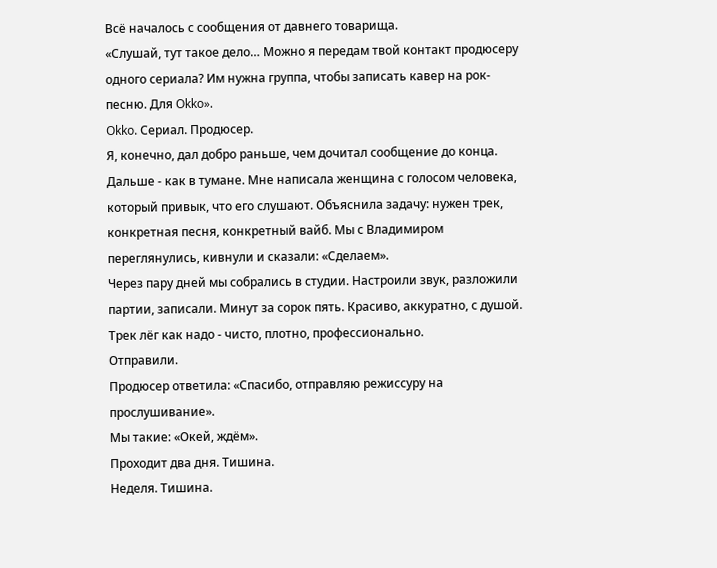Всё началось с сообщения от давнего товарища.
«Слушай, тут такое дело… Можно я передам твой контакт продюсеру одного сериала? Им нужна группа, чтобы записать кавер на рок-песню. Для Okko».
Okko. Сериал. Продюсер.
Я, конечно, дал добро раньше, чем дочитал сообщение до конца.
Дальше - как в тумане. Мне написала женщина с голосом человека, который привык, что его слушают. Объяснила задачу: нужен трек, конкретная песня, конкретный вайб. Мы с Владимиром переглянулись, кивнули и сказали: «Сделаем».
Через пару дней мы собрались в студии. Настроили звук, разложили партии, записали. Минут за сорок пять. Красиво, аккуратно, с душой. Трек лёг как надо - чисто, плотно, профессионально.
Отправили.
Продюсер ответила: «Спасибо, отправляю режиссуру на прослушивание».
Мы такие: «Окей, ждём».
Проходит два дня. Тишина.
Неделя. Тишина.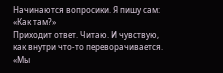Начинаются вопросики. Я пишу сам: «Как там?»
Приходит ответ. Читаю. И чувствую, как внутри что-то переворачивается.
«Мы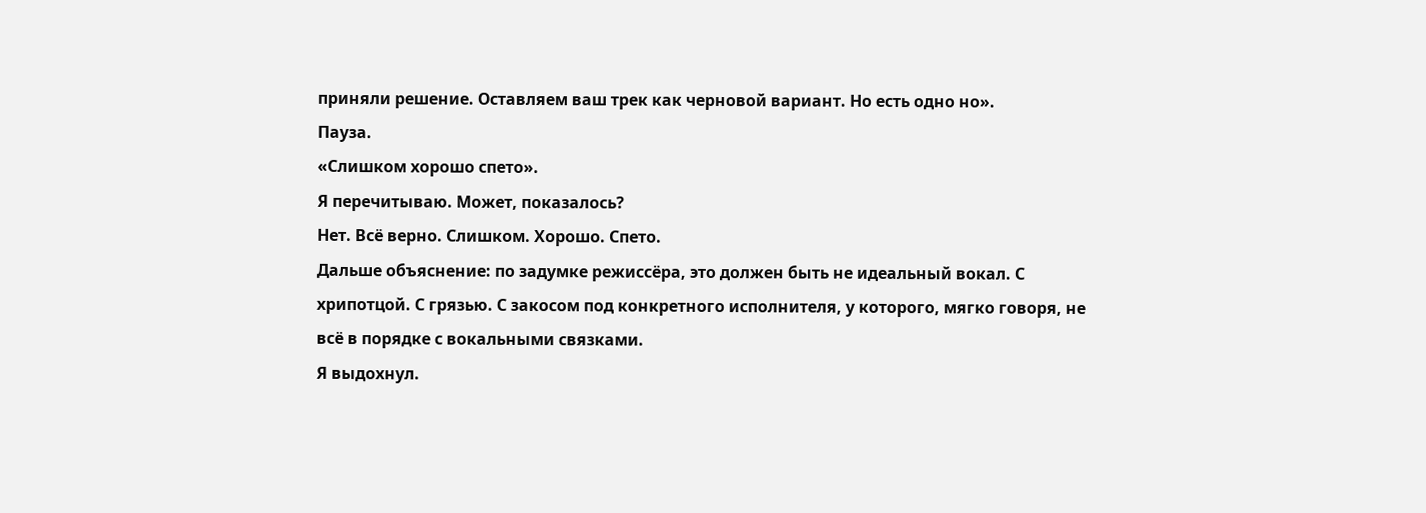приняли решение. Оставляем ваш трек как черновой вариант. Но есть одно но».
Пауза.
«Слишком хорошо спето».
Я перечитываю. Может, показалось?
Нет. Всё верно. Слишком. Хорошо. Спето.
Дальше объяснение: по задумке режиссёра, это должен быть не идеальный вокал. С хрипотцой. С грязью. С закосом под конкретного исполнителя, у которого, мягко говоря, не всё в порядке с вокальными связками.
Я выдохнул.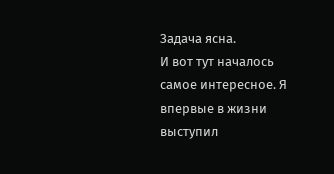Задача ясна.
И вот тут началось самое интересное. Я впервые в жизни выступил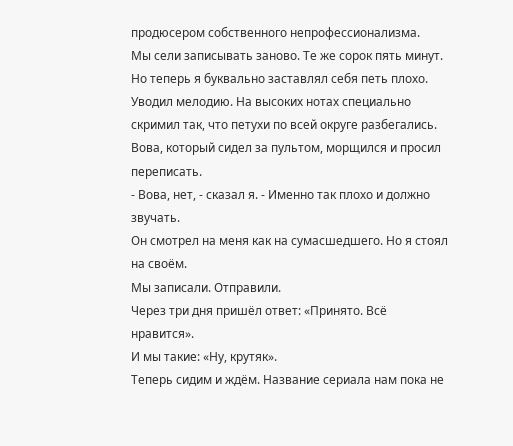продюсером собственного непрофессионализма.
Мы сели записывать заново. Те же сорок пять минут. Но теперь я буквально заставлял себя петь плохо. Уводил мелодию. На высоких нотах специально скримил так, что петухи по всей округе разбегались. Вова, который сидел за пультом, морщился и просил переписать.
- Вова, нет, - сказал я. - Именно так плохо и должно звучать.
Он смотрел на меня как на сумасшедшего. Но я стоял на своём.
Мы записали. Отправили.
Через три дня пришёл ответ: «Принято. Всё нравится».
И мы такие: «Ну, крутяк».
Теперь сидим и ждём. Название сериала нам пока не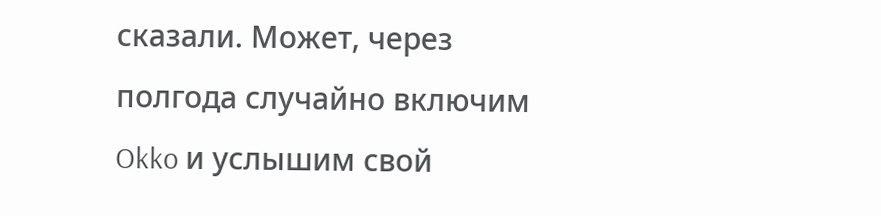сказали. Может, через полгода случайно включим Okko и услышим свой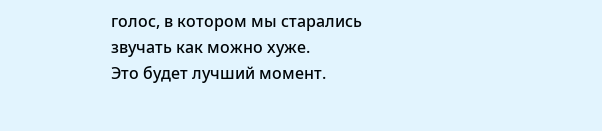голос, в котором мы старались звучать как можно хуже.
Это будет лучший момент.